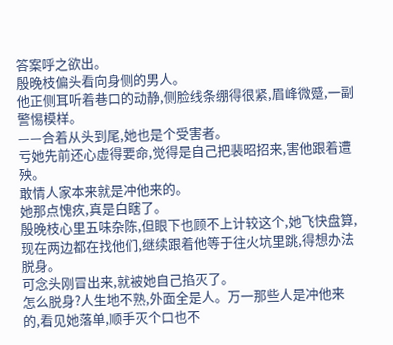答案呼之欲出。
殷晚枝偏头看向身侧的男人。
他正侧耳听着巷口的动静,侧脸线条绷得很紧,眉峰微蹙,一副警惕模样。
——合着从头到尾,她也是个受害者。
亏她先前还心虚得要命,觉得是自己把裴昭招来,害他跟着遭殃。
敢情人家本来就是冲他来的。
她那点愧疚,真是白瞎了。
殷晚枝心里五味杂陈,但眼下也顾不上计较这个,她飞快盘算,现在两边都在找他们,继续跟着他等于往火坑里跳,得想办法脱身。
可念头刚冒出来,就被她自己掐灭了。
怎么脱身?人生地不熟,外面全是人。万一那些人是冲他来的,看见她落单,顺手灭个口也不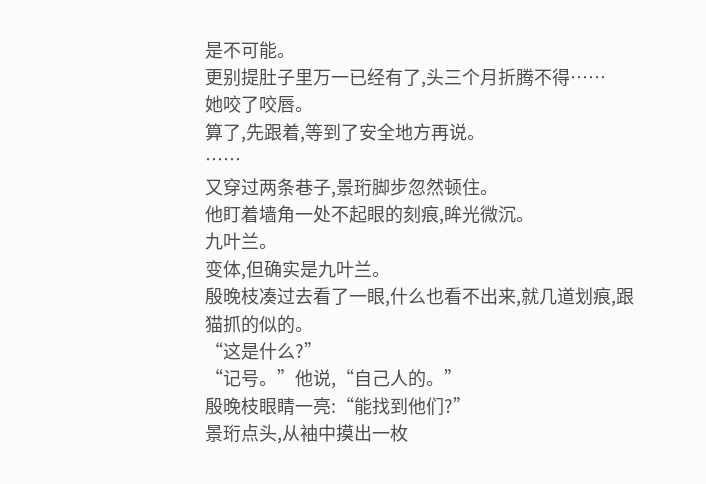是不可能。
更别提肚子里万一已经有了,头三个月折腾不得……
她咬了咬唇。
算了,先跟着,等到了安全地方再说。
……
又穿过两条巷子,景珩脚步忽然顿住。
他盯着墙角一处不起眼的刻痕,眸光微沉。
九叶兰。
变体,但确实是九叶兰。
殷晚枝凑过去看了一眼,什么也看不出来,就几道划痕,跟猫抓的似的。
“这是什么?”
“记号。”他说,“自己人的。”
殷晚枝眼睛一亮:“能找到他们?”
景珩点头,从袖中摸出一枚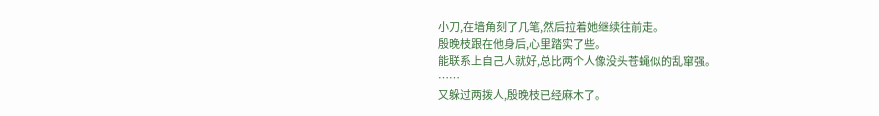小刀,在墙角刻了几笔,然后拉着她继续往前走。
殷晚枝跟在他身后,心里踏实了些。
能联系上自己人就好,总比两个人像没头苍蝇似的乱窜强。
……
又躲过两拨人,殷晚枝已经麻木了。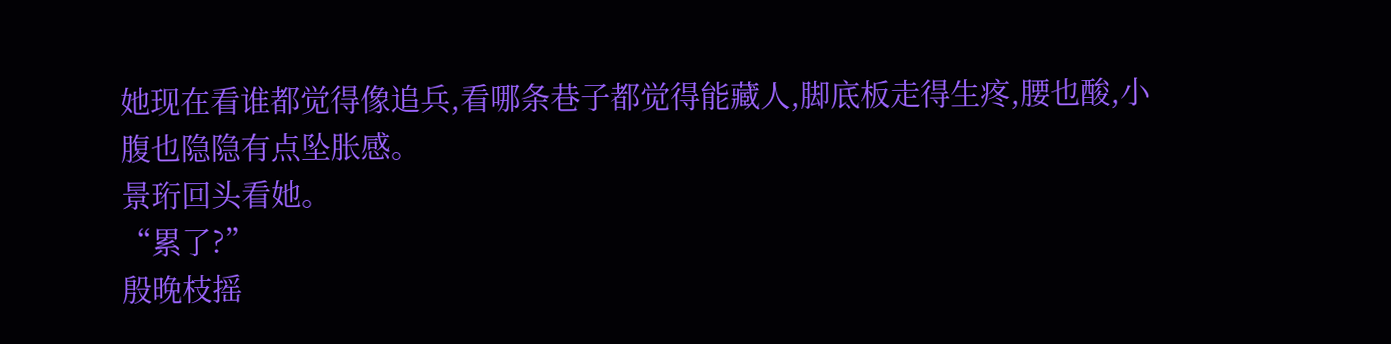她现在看谁都觉得像追兵,看哪条巷子都觉得能藏人,脚底板走得生疼,腰也酸,小腹也隐隐有点坠胀感。
景珩回头看她。
“累了?”
殷晚枝摇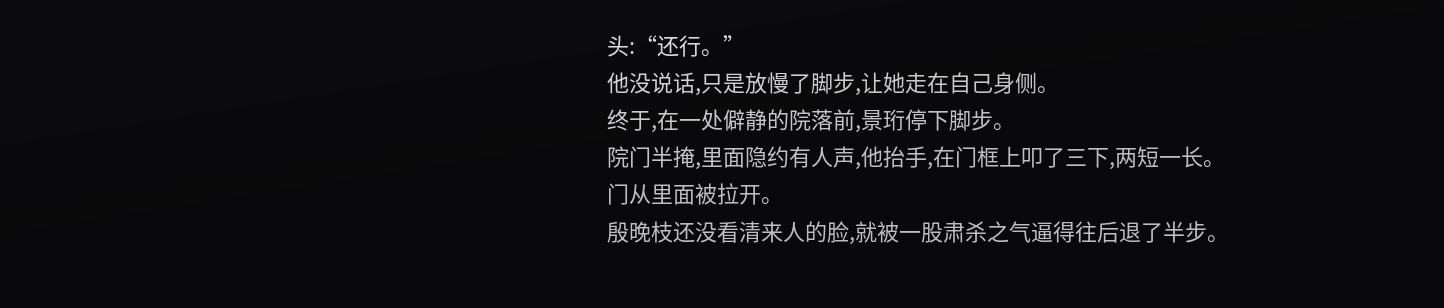头:“还行。”
他没说话,只是放慢了脚步,让她走在自己身侧。
终于,在一处僻静的院落前,景珩停下脚步。
院门半掩,里面隐约有人声,他抬手,在门框上叩了三下,两短一长。
门从里面被拉开。
殷晚枝还没看清来人的脸,就被一股肃杀之气逼得往后退了半步。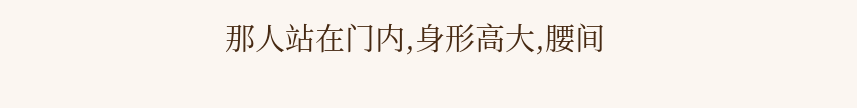那人站在门内,身形高大,腰间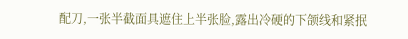配刀,一张半截面具遮住上半张脸,露出冷硬的下颌线和紧抿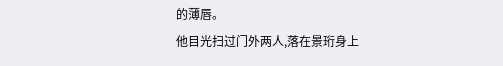的薄唇。
他目光扫过门外两人,落在景珩身上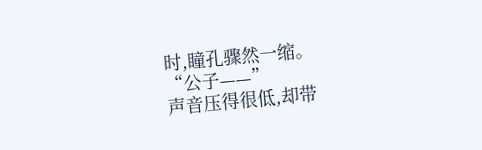时,瞳孔骤然一缩。
“公子——”
声音压得很低,却带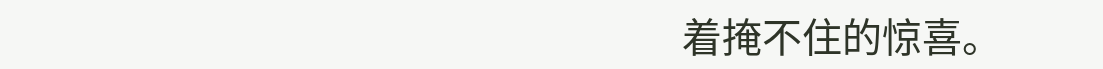着掩不住的惊喜。